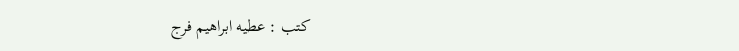كتب : عطيه ابراهيم فرج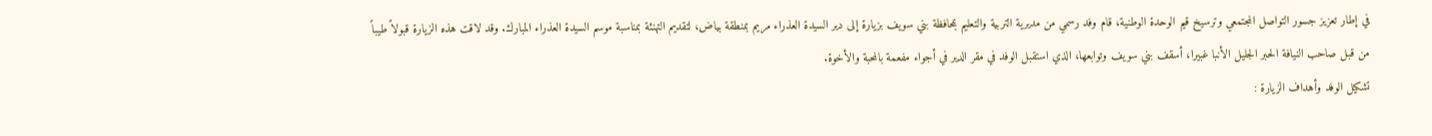في إطار تعزيز جسور التواصل المجتمعي وترسيخ قيم الوحدة الوطنية، قام وفد رسمي من مديرية التربية والتعليم بمحافظة بني سويف بزيارة إلى دير السيدة العذراء مريم بمنطقة بياض، لتقديم التهنئة بمناسبة موسم السيدة العذراء المبارك. وقد لاقت هذه الزيارة قبولاً طيباً من قبل صاحب النيافة الحبر الجليل الأنبا غبيرا، أسقف بني سويف وتوابعها، الذي استقبل الوفد في مقر الدير في أجواء مفعمة بالمحبة والأخوة.
تشكيل الوفد وأهداف الزيارة :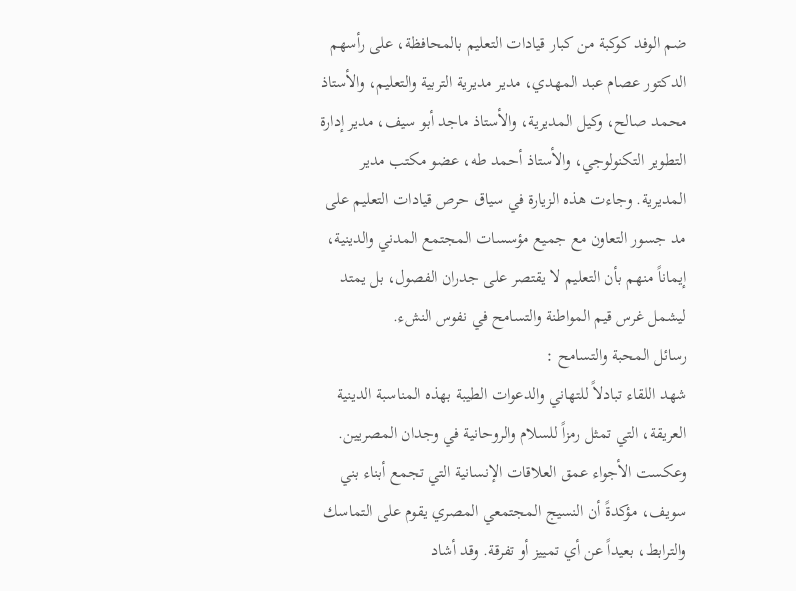ضم الوفد كوكبة من كبار قيادات التعليم بالمحافظة، على رأسهم الدكتور عصام عبد المهدي، مدير مديرية التربية والتعليم، والأستاذ محمد صالح، وكيل المديرية، والأستاذ ماجد أبو سيف، مدير إدارة التطوير التكنولوجي، والأستاذ أحمد طه، عضو مكتب مدير المديرية. وجاءت هذه الزيارة في سياق حرص قيادات التعليم على مد جسور التعاون مع جميع مؤسسات المجتمع المدني والدينية، إيماناً منهم بأن التعليم لا يقتصر على جدران الفصول، بل يمتد ليشمل غرس قيم المواطنة والتسامح في نفوس النشء.
رسائل المحبة والتسامح :
شهد اللقاء تبادلاً للتهاني والدعوات الطيبة بهذه المناسبة الدينية العريقة، التي تمثل رمزاً للسلام والروحانية في وجدان المصريين. وعكست الأجواء عمق العلاقات الإنسانية التي تجمع أبناء بني سويف، مؤكدةً أن النسيج المجتمعي المصري يقوم على التماسك والترابط، بعيداً عن أي تمييز أو تفرقة. وقد أشاد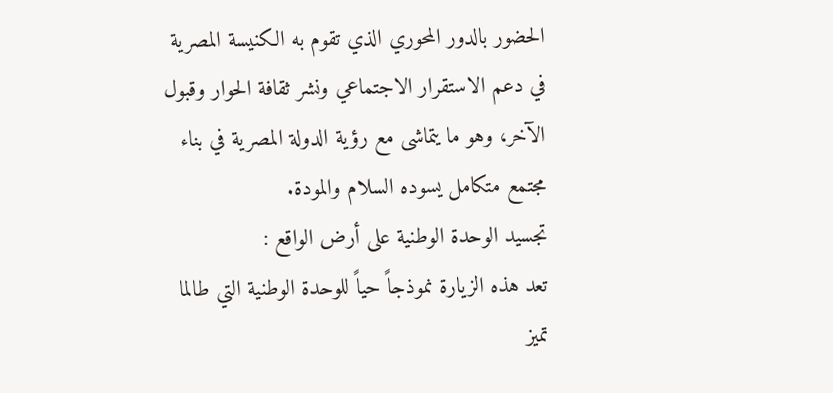الحضور بالدور المحوري الذي تقوم به الكنيسة المصرية في دعم الاستقرار الاجتماعي ونشر ثقافة الحوار وقبول الآخر، وهو ما يتماشى مع رؤية الدولة المصرية في بناء مجتمع متكامل يسوده السلام والمودة.
تجسيد الوحدة الوطنية على أرض الواقع :
تعد هذه الزيارة نموذجاً حياً للوحدة الوطنية التي طالما تميز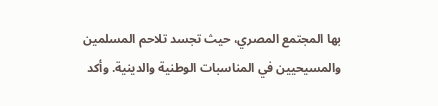بها المجتمع المصري، حيث تجسد تلاحم المسلمين والمسيحيين في المناسبات الوطنية والدينية. وأكد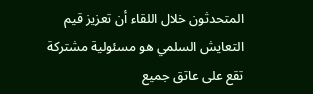المتحدثون خلال اللقاء أن تعزيز قيم التعايش السلمي هو مسئولية مشتركة تقع على عاتق جميع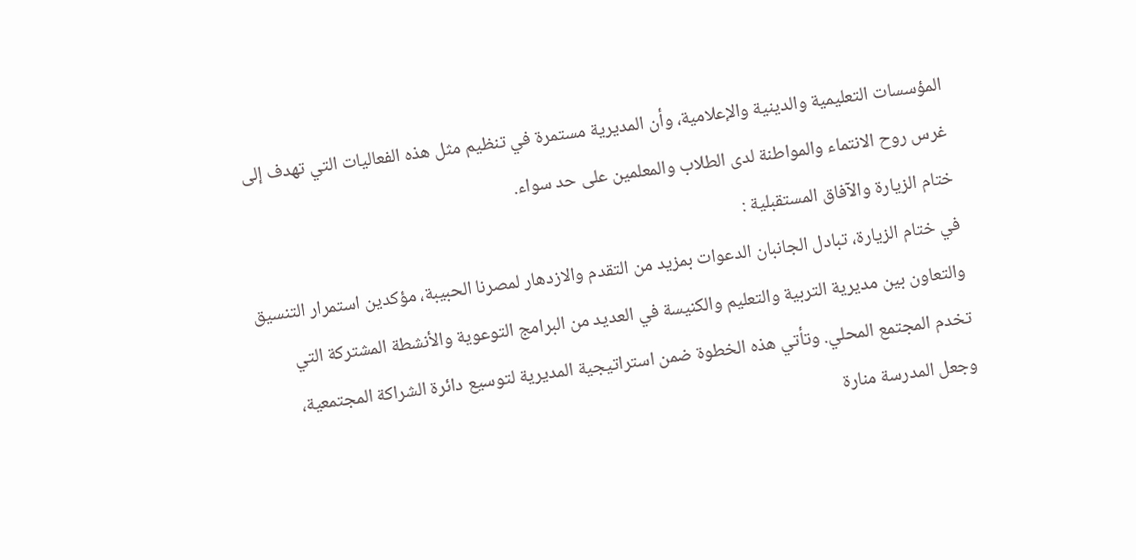المؤسسات التعليمية والدينية والإعلامية، وأن المديرية مستمرة في تنظيم مثل هذه الفعاليات التي تهدف إلى غرس روح الانتماء والمواطنة لدى الطلاب والمعلمين على حد سواء.
ختام الزيارة والآفاق المستقبلية :
في ختام الزيارة، تبادل الجانبان الدعوات بمزيد من التقدم والازدهار لمصرنا الحبيبة، مؤكدين استمرار التنسيق والتعاون بين مديرية التربية والتعليم والكنيسة في العديد من البرامج التوعوية والأنشطة المشتركة التي تخدم المجتمع المحلي. وتأتي هذه الخطوة ضمن استراتيجية المديرية لتوسيع دائرة الشراكة المجتمعية، وجعل المدرسة منارة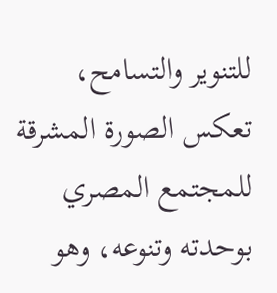للتنوير والتسامح، تعكس الصورة المشرقة للمجتمع المصري بوحدته وتنوعه، وهو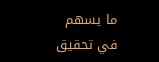ما يسهم في تحقيق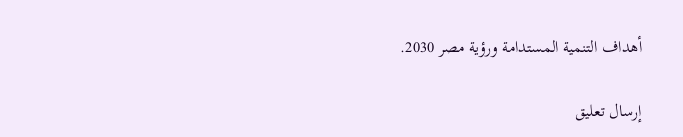أهداف التنمية المستدامة ورؤية مصر 2030.

إرسال تعليق